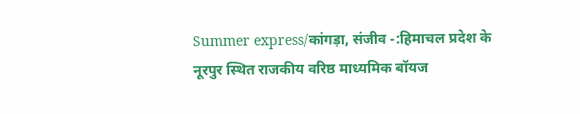Summer express/कांगड़ा, संजीव -:हिमाचल प्रदेश के नूरपुर स्थित राजकीय वरिष्ठ माध्यमिक बॉयज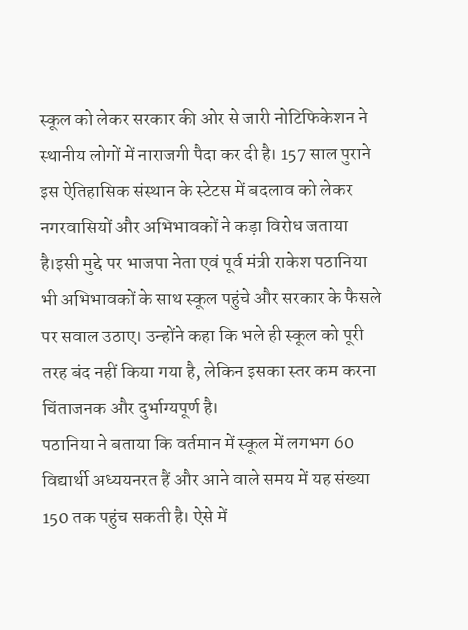स्कूल को लेकर सरकार की ओर से जारी नोटिफिकेशन ने स्थानीय लोगों में नाराजगी पैदा कर दी है। 157 साल पुराने इस ऐतिहासिक संस्थान के स्टेटस में बदलाव को लेकर नगरवासियों और अभिभावकों ने कड़ा विरोध जताया है।इसी मुद्दे पर भाजपा नेता एवं पूर्व मंत्री राकेश पठानिया भी अभिभावकों के साथ स्कूल पहुंचे और सरकार के फैसले पर सवाल उठाए। उन्होंने कहा कि भले ही स्कूल को पूरी तरह बंद नहीं किया गया है, लेकिन इसका स्तर कम करना चिंताजनक और दुर्भाग्यपूर्ण है।
पठानिया ने बताया कि वर्तमान में स्कूल में लगभग 60 विद्यार्थी अध्ययनरत हैं और आने वाले समय में यह संख्या 150 तक पहुंच सकती है। ऐसे में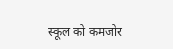स्कूल को कमजोर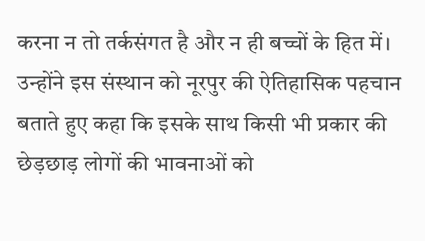करना न तो तर्कसंगत है और न ही बच्चों के हित में। उन्होंने इस संस्थान को नूरपुर की ऐतिहासिक पहचान बताते हुए कहा कि इसके साथ किसी भी प्रकार की छेड़छाड़ लोगों की भावनाओं को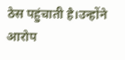ठेस पहुंचाती है।उन्होंने आरोप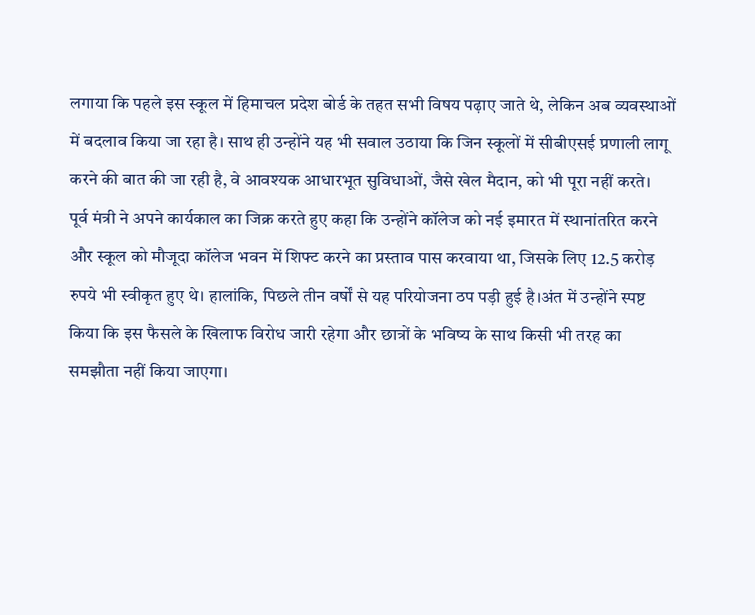लगाया कि पहले इस स्कूल में हिमाचल प्रदेश बोर्ड के तहत सभी विषय पढ़ाए जाते थे, लेकिन अब व्यवस्थाओं में बदलाव किया जा रहा है। साथ ही उन्होंने यह भी सवाल उठाया कि जिन स्कूलों में सीबीएसई प्रणाली लागू करने की बात की जा रही है, वे आवश्यक आधारभूत सुविधाओं, जैसे खेल मैदान, को भी पूरा नहीं करते।
पूर्व मंत्री ने अपने कार्यकाल का जिक्र करते हुए कहा कि उन्होंने कॉलेज को नई इमारत में स्थानांतरित करने और स्कूल को मौजूदा कॉलेज भवन में शिफ्ट करने का प्रस्ताव पास करवाया था, जिसके लिए 12.5 करोड़ रुपये भी स्वीकृत हुए थे। हालांकि, पिछले तीन वर्षों से यह परियोजना ठप पड़ी हुई है।अंत में उन्होंने स्पष्ट किया कि इस फैसले के खिलाफ विरोध जारी रहेगा और छात्रों के भविष्य के साथ किसी भी तरह का समझौता नहीं किया जाएगा।